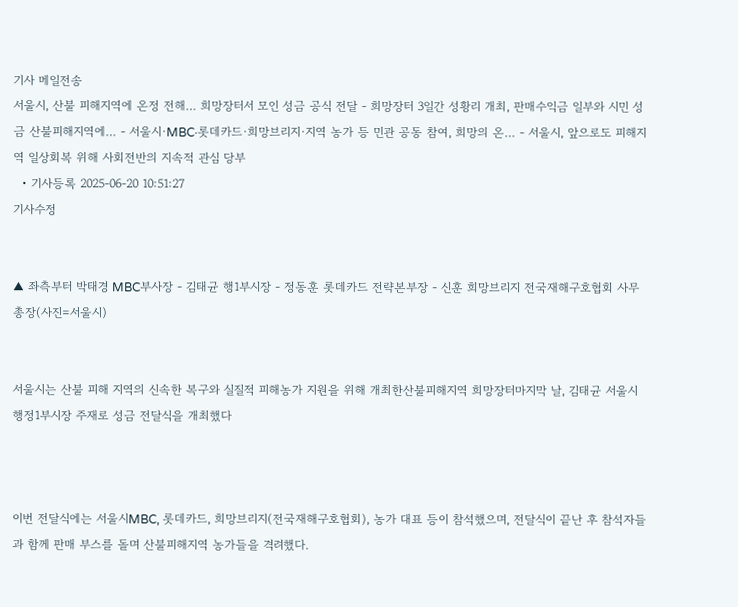기사 메일전송
서울시, 산불 피해지역에 온정 전해… 희망장터서 모인 성금 공식 전달 - 희망장터 3일간 성황리 개최, 판매수익금 일부와 시민 성금 산불피해지역에… - 서울시·MBC·롯데카드·희망브리지·지역 농가 등 민관 공동 참여, 희망의 온… - 서울시, 앞으로도 피해지역 일상회복 위해 사회전반의 지속적 관심 당부
  • 기사등록 2025-06-20 10:51:27
기사수정


▲ 좌측부터 박태경 MBC부사장 - 김태균 행1부시장 - 정동훈 롯데카드 전략본부장 - 신훈 희망브리지 전국재해구호협회 사무총장(사진=서울시)


서울시는 산불 피해 지역의 신속한 복구와 실질적 피해농가 지원을 위해 개최한산불피해지역 희망장터마지막 날, 김태균 서울시 행정1부시장 주재로 성금 전달식을 개최했다



이번 전달식에는 서울시MBC, 롯데카드, 희망브리지(전국재해구호협회), 농가 대표 등이 참석했으며, 전달식이 끝난 후 참석자들과 함께 판매 부스를 돌며 산불피해지역 농가들을 격려했다.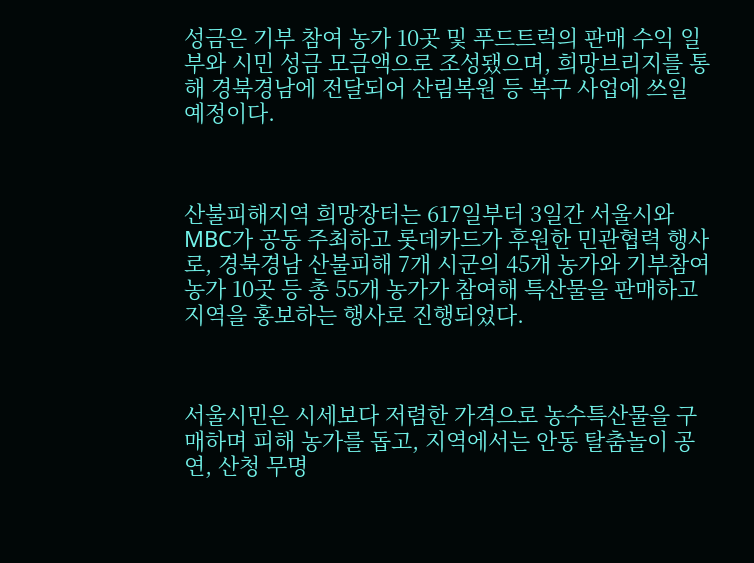성금은 기부 참여 농가 10곳 및 푸드트럭의 판매 수익 일부와 시민 성금 모금액으로 조성됐으며, 희망브리지를 통해 경북경남에 전달되어 산림복원 등 복구 사업에 쓰일 예정이다.



산불피해지역 희망장터는 617일부터 3일간 서울시와 MBC가 공동 주최하고 롯데카드가 후원한 민관협력 행사로, 경북경남 산불피해 7개 시군의 45개 농가와 기부참여 농가 10곳 등 총 55개 농가가 참여해 특산물을 판매하고 지역을 홍보하는 행사로 진행되었다.



서울시민은 시세보다 저렴한 가격으로 농수특산물을 구매하며 피해 농가를 돕고, 지역에서는 안동 탈춤놀이 공연, 산청 무명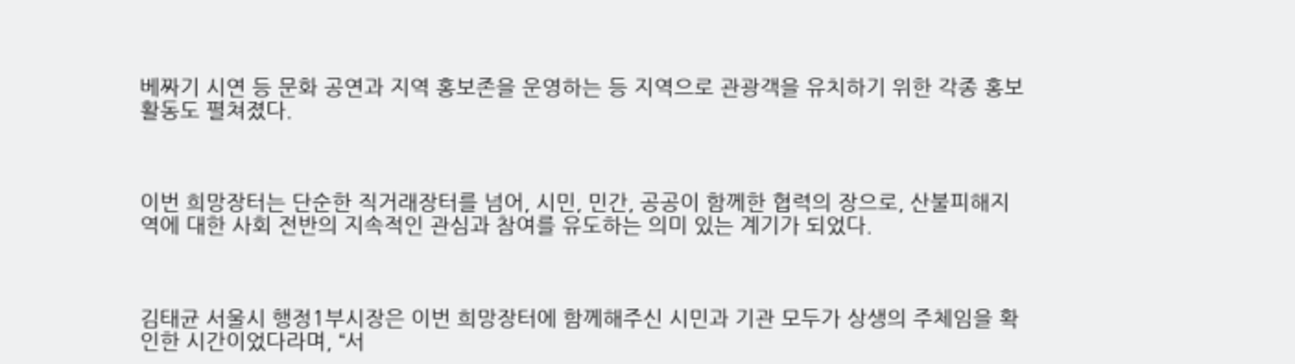베짜기 시연 등 문화 공연과 지역 홍보존을 운영하는 등 지역으로 관광객을 유치하기 위한 각종 홍보 활동도 펼쳐졌다.



이번 희망장터는 단순한 직거래장터를 넘어, 시민, 민간, 공공이 함께한 협력의 장으로, 산불피해지역에 대한 사회 전반의 지속적인 관심과 참여를 유도하는 의미 있는 계기가 되었다.



김태균 서울시 행정1부시장은 이번 희망장터에 함께해주신 시민과 기관 모두가 상생의 주체임을 확인한 시간이었다라며, “서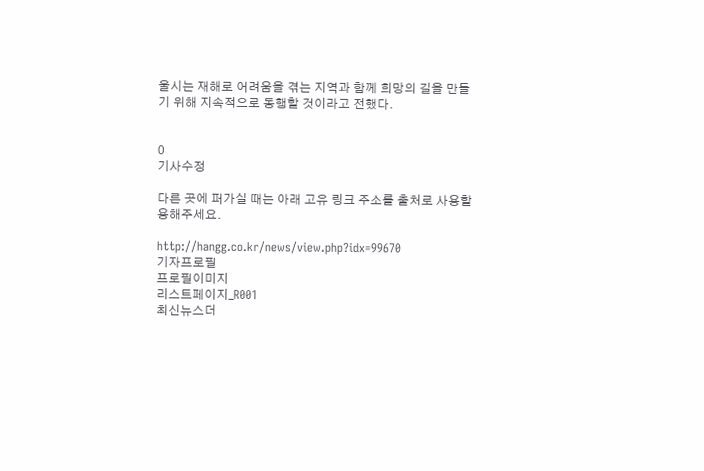울시는 재해로 어려움을 겪는 지역과 함께 희망의 길을 만들기 위해 지속적으로 동행할 것이라고 전했다.


0
기사수정

다른 곳에 퍼가실 때는 아래 고유 링크 주소를 출처로 사용할용해주세요.

http://hangg.co.kr/news/view.php?idx=99670
기자프로필
프로필이미지
리스트페이지_R001
최신뉴스더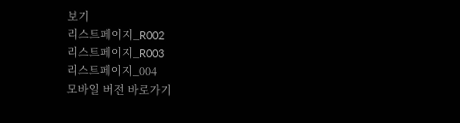보기
리스트페이지_R002
리스트페이지_R003
리스트페이지_004
모바일 버전 바로가기